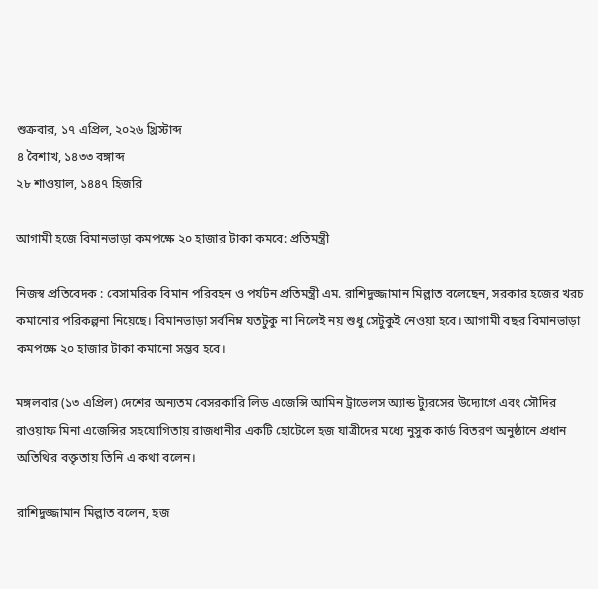শুক্রবার, ১৭ এপ্রিল, ২০২৬ খ্রিস্টাব্দ
৪ বৈশাখ, ১৪৩৩ বঙ্গাব্দ
২৮ শাওয়াল, ১৪৪৭ হিজরি

আগামী হজে বিমানভাড়া কমপক্ষে ২০ হাজার টাকা কমবে: প্রতিমন্ত্রী

নিজস্ব প্রতিবেদক : বেসামরিক বিমান পরিবহন ও পর্যটন প্রতিমন্ত্রী এম. রাশিদুজ্জামান মিল্লাত বলেছেন, সরকার হজের খরচ কমানোর পরিকল্পনা নিয়েছে। বিমানভাড়া সর্বনিম্ন যতটুকু না নিলেই নয় শুধু সেটুকুই নেওয়া হবে। আগামী বছর বিমানভাড়া কমপক্ষে ২০ হাজার টাকা কমানো সম্ভব হবে।

মঙ্গলবার (১৩ এপ্রিল) দেশের অন্যতম বেসরকারি লিড এজেন্সি আমিন ট্রাভেলস অ্যান্ড ট্যুরসের উদ্যোগে এবং সৌদির রাওয়াফ মিনা এজেন্সির সহযোগিতায় রাজধানীর একটি হোটেলে হজ যাত্রীদের মধ্যে নুসুক কার্ড বিতরণ অনুষ্ঠানে প্রধান অতিথির বক্তৃতায় তিনি এ কথা বলেন।

রাশিদুজ্জামান মিল্লাত বলেন, হজ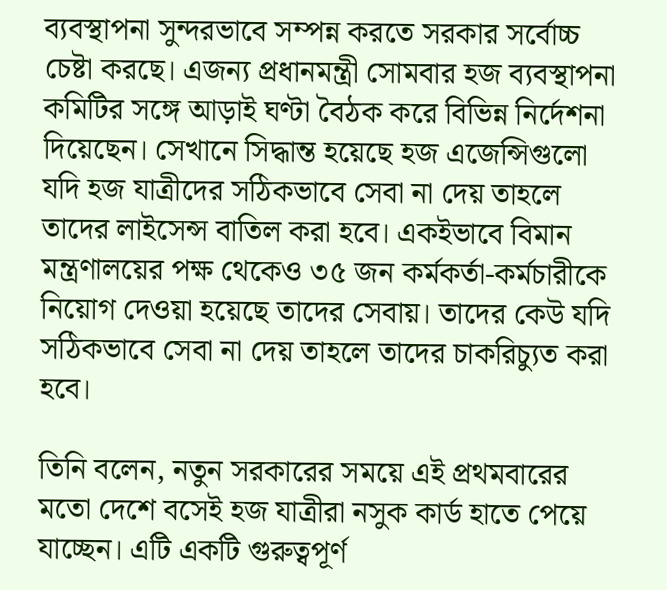ব্যবস্থাপনা সুন্দরভাবে সম্পন্ন করতে সরকার সর্বোচ্চ চেষ্টা করছে। এজন্য প্রধানমন্ত্রী সোমবার হজ ব্যবস্থাপনা কমিটির সঙ্গে আড়াই ঘণ্টা বৈঠক করে বিভিন্ন নির্দেশনা দিয়েছেন। সেখানে সিদ্ধান্ত হয়েছে হজ এজেন্সিগুলো যদি হজ যাত্রীদের সঠিকভাবে সেবা না দেয় তাহলে তাদের লাইসেন্স বাতিল করা হবে। একইভাবে বিমান মন্ত্রণালয়ের পক্ষ থেকেও ৩৫ জন কর্মকর্তা-কর্মচারীকে নিয়োগ দেওয়া হয়েছে তাদের সেবায়। তাদের কেউ যদি সঠিকভাবে সেবা না দেয় তাহলে তাদের চাকরিচ্যুত করা হবে।

তিনি বলেন, নতুন সরকারের সময়ে এই প্রথমবারের মতো দেশে বসেই হজ যাত্রীরা নসুক কার্ড হাতে পেয়ে যাচ্ছেন। এটি একটি গুরুত্বপূর্ণ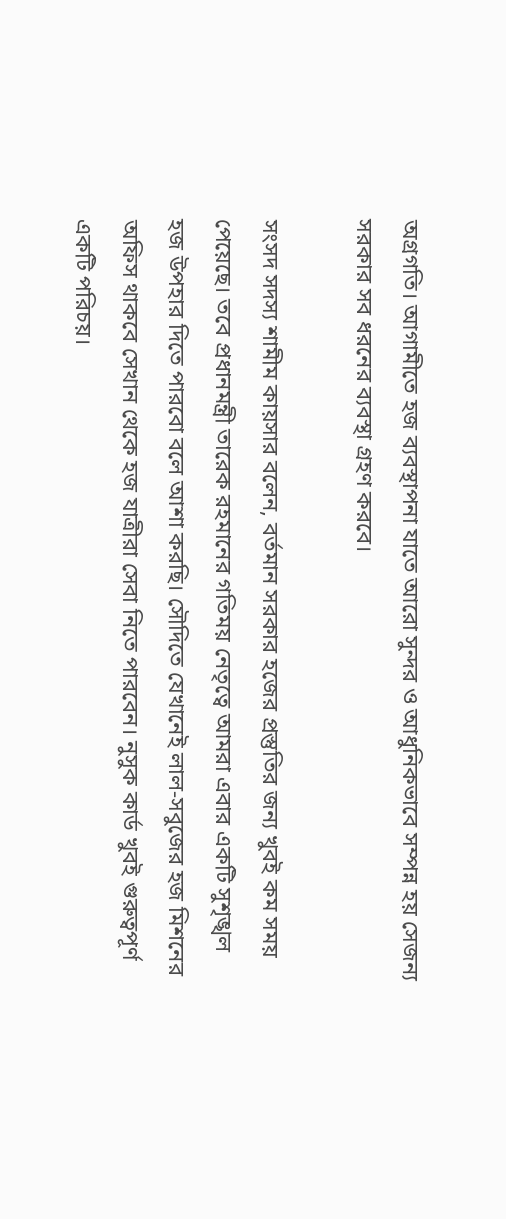অগ্রগতি। আগামীতে হজ ব্যবস্থাপনা যাতে আরো সুন্দর ও আধুনিকভাবে সম্পন্ন হয় সেজন্য সরকার সব ধরনের ব্যবস্থা গ্রহণ করবে।

সংসদ সদস্য শামীম কায়সার বলেন, বর্তমান সরকার হজের প্রস্তুতির জন্য খুবই কম সময় পেয়েছে। তবে প্রধানমন্ত্রী তারেক রহমানের গতিময় নেতৃত্বে আমরা এবার একটি সুশৃঙ্খল হজ উপহার দিতে পারবো বলে আশা করছি। সৌদিতে যেখানেই লাল-সবুজের হজ মিশনের অফিস থাকবে সেখান থেকে হজ যাত্রীরা সেবা নিতে পারবেন। নুসুক কার্ড খুবই গুরুত্বপূর্ণ একটি পরিচয়।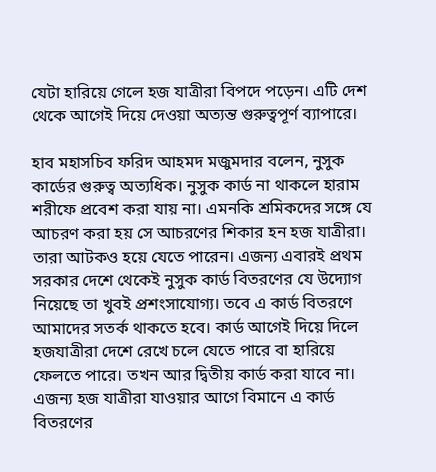যেটা হারিয়ে গেলে হজ যাত্রীরা বিপদে পড়েন। এটি দেশ থেকে আগেই দিয়ে দেওয়া অত্যন্ত গুরুত্বপূর্ণ ব্যাপারে।

হাব মহাসচিব ফরিদ আহমদ মজুমদার বলেন, নুসুক কার্ডের গুরুত্ব অত্যধিক। নুসুক কার্ড না থাকলে হারাম শরীফে প্রবেশ করা যায় না। এমনকি শ্রমিকদের সঙ্গে যে আচরণ করা হয় সে আচরণের শিকার হন হজ যাত্রীরা। তারা আটকও হয়ে যেতে পারেন। এজন্য এবারই প্রথম সরকার দেশে থেকেই নুসুক কার্ড বিতরণের যে উদ্যোগ নিয়েছে তা খুবই প্রশংসাযোগ্য। তবে এ কার্ড বিতরণে আমাদের সতর্ক থাকতে হবে। কার্ড আগেই দিয়ে দিলে হজযাত্রীরা দেশে রেখে চলে যেতে পারে বা হারিয়ে ফেলতে পারে। তখন আর দ্বিতীয় কার্ড করা যাবে না। এজন্য হজ যাত্রীরা যাওয়ার আগে বিমানে এ কার্ড বিতরণের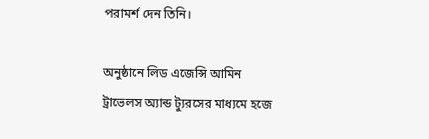পরামর্শ দেন তিনি।

অনুষ্ঠানে লিড এজেন্সি আমিন ট্রাভেলস অ্যান্ড ট্যুরসের মাধ্যমে হজে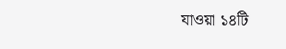যাওয়া ১৪টি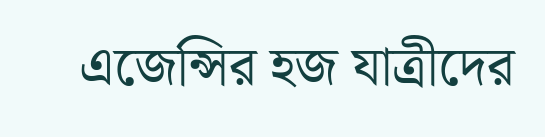এজেন্সির হজ যাত্রীদের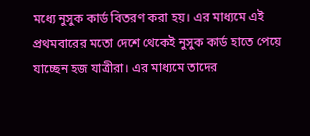মধ্যে নুসুক কার্ড বিতরণ করা হয়। এর মাধ্যমে এই প্রথমবারের মতো দেশে থেকেই নুসুক কার্ড হাতে পেয়ে যাচ্ছেন হজ যাত্রীরা। এর মাধ্যমে তাদের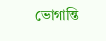ভোগান্তি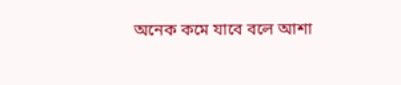অনেক কমে যাবে বলে আশা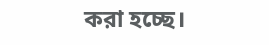করা হচ্ছে।